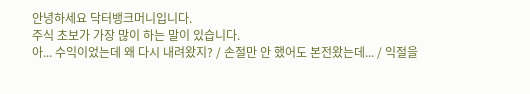안녕하세요 닥터뱅크머니입니다.
주식 초보가 가장 많이 하는 말이 있습니다.
아... 수익이었는데 왜 다시 내려왔지? / 손절만 안 했어도 본전왔는데... / 익절을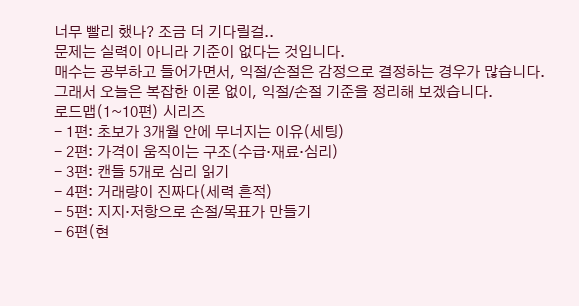너무 빨리 했나? 조금 더 기다릴걸..
문제는 실력이 아니라 기준이 없다는 것입니다.
매수는 공부하고 들어가면서, 익절/손절은 감정으로 결정하는 경우가 많습니다.
그래서 오늘은 복잡한 이론 없이, 익절/손절 기준을 정리해 보겠습니다.
로드맵(1~10편) 시리즈
- 1편: 초보가 3개월 안에 무너지는 이유(세팅)
- 2편: 가격이 움직이는 구조(수급·재료·심리)
- 3편: 캔들 5개로 심리 읽기
- 4편: 거래량이 진짜다(세력 흔적)
- 5편: 지지·저항으로 손절/목표가 만들기
- 6편(현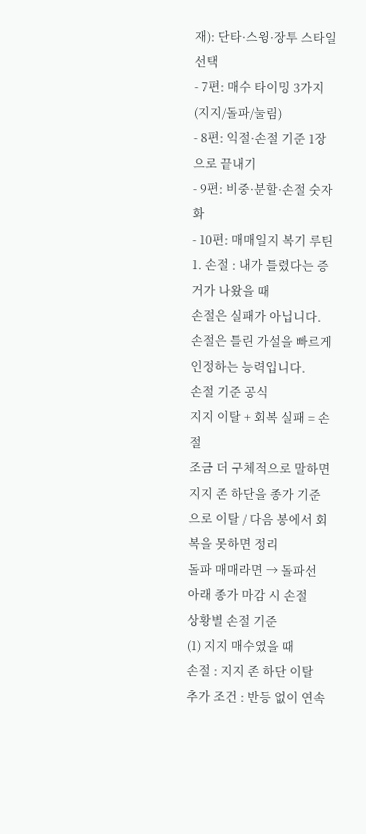재): 단타·스윙·장투 스타일 선택
- 7편: 매수 타이밍 3가지(지지/돌파/눌림)
- 8편: 익절·손절 기준 1장으로 끝내기
- 9편: 비중·분할·손절 숫자화
- 10편: 매매일지 복기 루틴
1. 손절 : 내가 틀렸다는 증거가 나왔을 때
손절은 실패가 아닙니다.
손절은 틀린 가설을 빠르게 인정하는 능력입니다.
손절 기준 공식
지지 이탈 + 회복 실패 = 손절
조금 더 구체적으로 말하면
지지 존 하단을 종가 기준으로 이탈 / 다음 봉에서 회복을 못하면 정리
돌파 매매라면 → 돌파선 아래 종가 마감 시 손절
상황별 손절 기준
(1) 지지 매수였을 때
손절 : 지지 존 하단 이탈
추가 조건 : 반등 없이 연속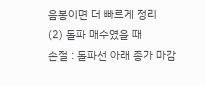음봉이면 더 빠르게 정리
(2) 돌파 매수였을 때
손절 : 돌파선 아래 종가 마감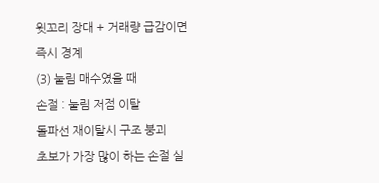윗꼬리 장대 + 거래량 급감이면 즉시 경계
(3) 눌림 매수였을 때
손절 : 눌림 저점 이탈
돌파선 재이탈시 구조 붕괴
초보가 가장 많이 하는 손절 실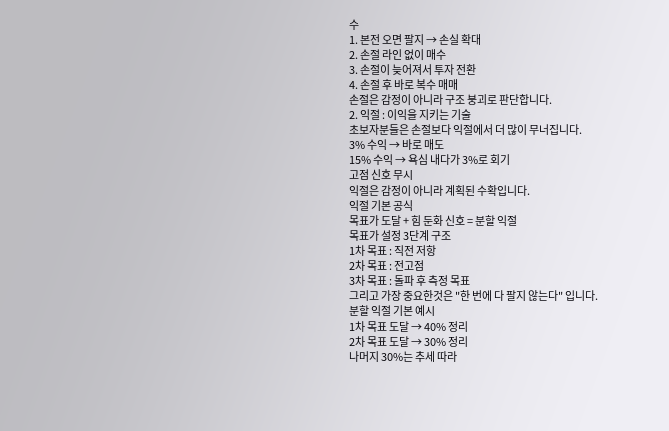수
1. 본전 오면 팔지 → 손실 확대
2. 손절 라인 없이 매수
3. 손절이 늦어져서 투자 전환
4. 손절 후 바로 복수 매매
손절은 감정이 아니라 구조 붕괴로 판단합니다.
2. 익절 : 이익을 지키는 기술
초보자분들은 손절보다 익절에서 더 많이 무너집니다.
3% 수익 → 바로 매도
15% 수익 → 욕심 내다가 3%로 회기
고점 신호 무시
익절은 감정이 아니라 계획된 수확입니다.
익절 기본 공식
목표가 도달 + 힘 둔화 신호 = 분할 익절
목표가 설정 3단계 구조
1차 목표 : 직전 저항
2차 목표 : 전고점
3차 목표 : 돌파 후 측정 목표
그리고 가장 중요한것은 "한 번에 다 팔지 않는다" 입니다.
분할 익절 기본 예시
1차 목표 도달 → 40% 정리
2차 목표 도달 → 30% 정리
나머지 30%는 추세 따라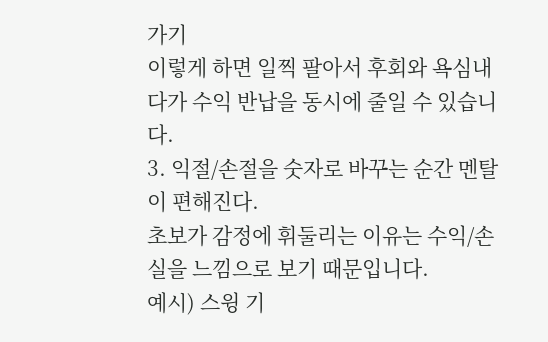가기
이렇게 하면 일찍 팔아서 후회와 욕심내다가 수익 반납을 동시에 줄일 수 있습니다.
3. 익절/손절을 숫자로 바꾸는 순간 멘탈이 편해진다.
초보가 감정에 휘둘리는 이유는 수익/손실을 느낌으로 보기 때문입니다.
예시) 스윙 기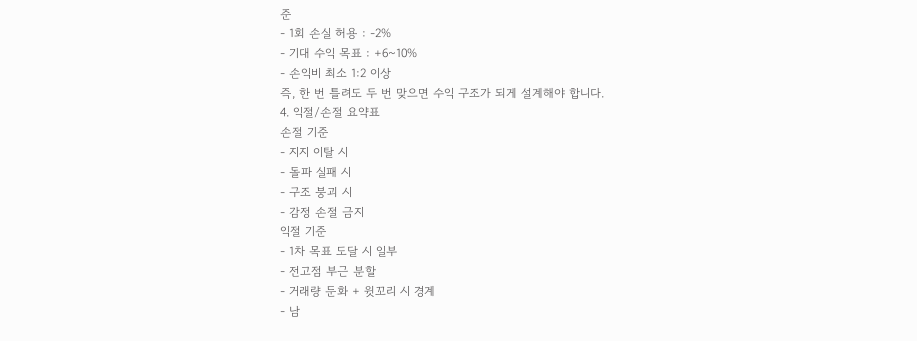준
- 1회 손실 허용 : -2%
- 기대 수익 목표 : +6~10%
- 손익비 최소 1:2 이상
즉, 한 번 틀려도 두 번 맞으면 수익 구조가 되게 설계해야 합니다.
4. 익절/손절 요약표
손절 기준
- 지지 이탈 시
- 돌파 실패 시
- 구조 붕괴 시
- 감정 손절 금지
익절 기준
- 1차 목표 도달 시 일부
- 전고점 부근 분할
- 거래량 둔화 + 윗꼬리 시 경계
- 남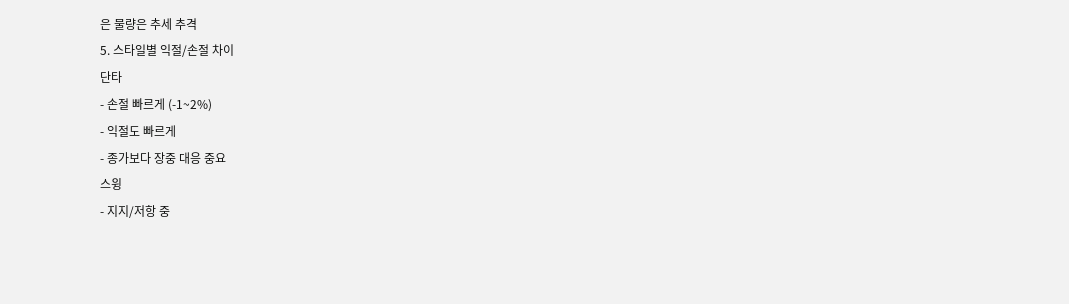은 물량은 추세 추격
5. 스타일별 익절/손절 차이
단타
- 손절 빠르게 (-1~2%)
- 익절도 빠르게
- 종가보다 장중 대응 중요
스윙
- 지지/저항 중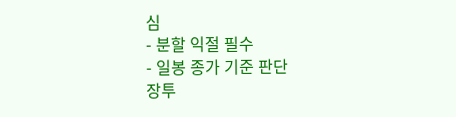심
- 분할 익절 필수
- 일봉 종가 기준 판단
장투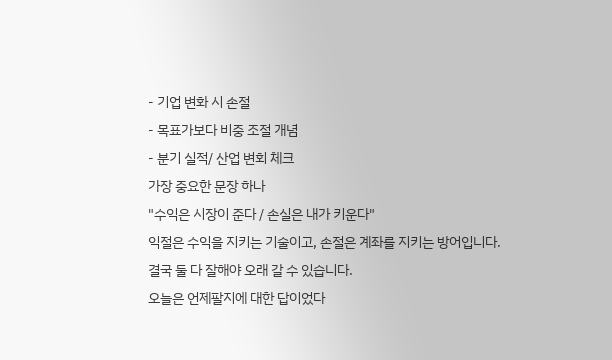- 기업 변화 시 손절
- 목표가보다 비중 조절 개념
- 분기 실적/ 산업 변회 체크
가장 중요한 문장 하나
"수익은 시장이 준다 / 손실은 내가 키운다"
익절은 수익을 지키는 기술이고, 손절은 계좌를 지키는 방어입니다.
결국 둘 다 잘해야 오래 갈 수 있습니다.
오늘은 언제팔지에 대한 답이었다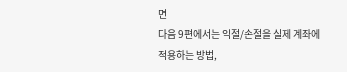면
다음 9편에서는 익절/손절을 실제 계좌에 적용하는 방법,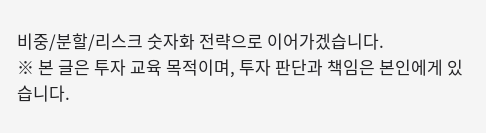비중/분할/리스크 숫자화 전략으로 이어가겠습니다.
※ 본 글은 투자 교육 목적이며, 투자 판단과 책임은 본인에게 있습니다.